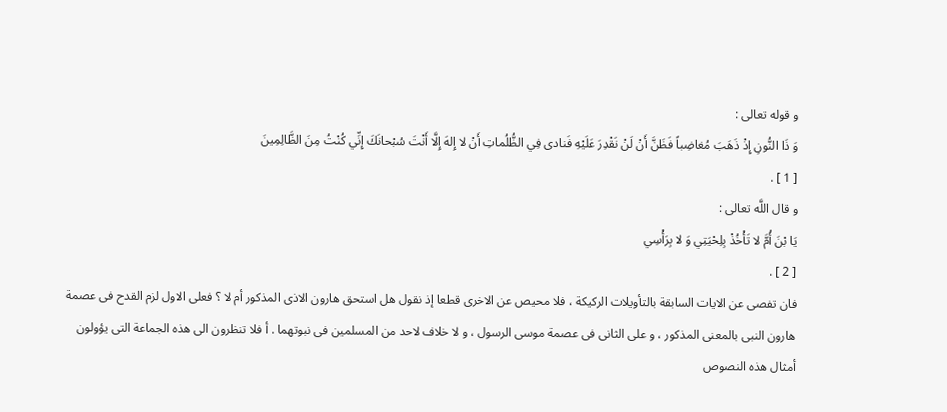و قوله تعالى :
وَ ذَا النُّونِ إِذْ ذَهَبَ مُغاضِباً فَظَنَّ أَنْ لَنْ نَقْدِرَ عَلَيْهِ فَنادى فِي الظُّلُماتِ أَنْ لا إِلهَ إِلَّا أَنْتَ سُبْحانَكَ إِنِّي كُنْتُ مِنَ الظَّالِمِينَ
[ 1 ] .
و قال اللَّه تعالى :
يَا بْنَ أُمَّ لا تَأْخُذْ بِلِحْيَتِي وَ لا بِرَأْسِي
[ 2 ] .
فان تفصى عن الايات السابقة بالتأويلات الركيكة ، فلا محيص عن الاخرى قطعا إذ نقول هل استحق هارون الاذى المذكور أم لا ؟ فعلى الاول لزم القدح فى عصمة هارون النبى بالمعنى المذكور ، و على الثانى فى عصمة موسى الرسول ، و لا خلاف لاحد من المسلمين فى نبوتهما . أ فلا تنظرون الى هذه الجماعة التى يؤولون أمثال هذه النصوص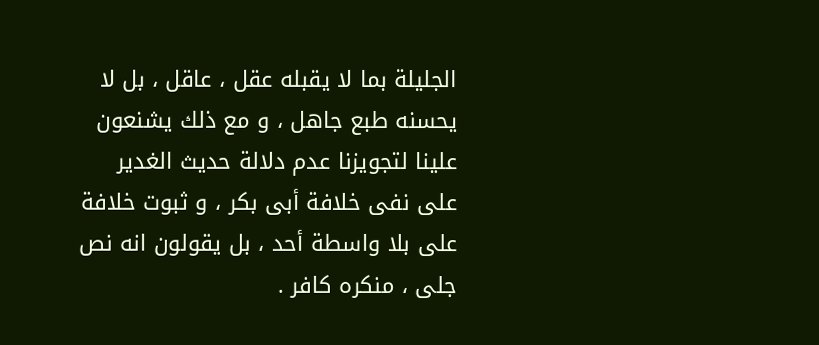الجليلة بما لا يقبله عقل ، عاقل ، بل لا يحسنه طبع جاهل ، و مع ذلك يشنعون علينا لتجويزنا عدم دلالة حديث الغدير على نفى خلافة أبى بكر ، و ثبوت خلافة على بلا واسطة أحد ، بل يقولون انه نص جلى ، منكره كافر .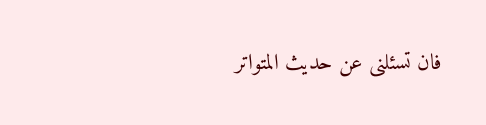فان تسئلنى عن حديث المتواتر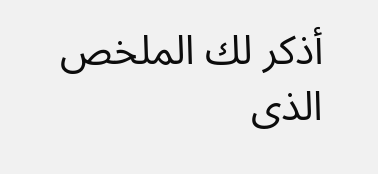أذكر لك الملخص الذى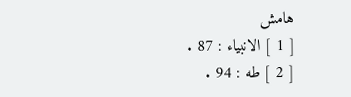هامش
[ 1 ] الانبياء : 87 .
[ 2 ] طه : 94 .